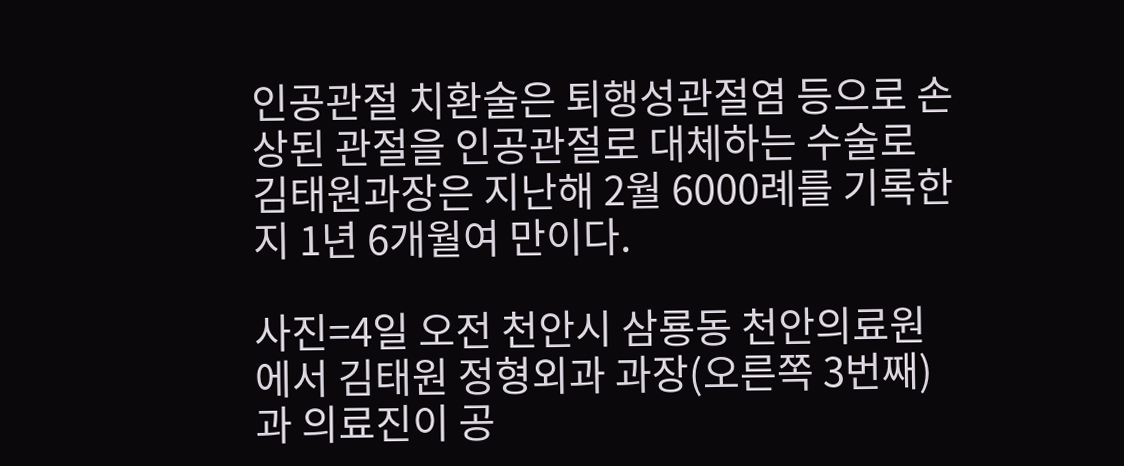인공관절 치환술은 퇴행성관절염 등으로 손상된 관절을 인공관절로 대체하는 수술로 김태원과장은 지난해 2월 6000례를 기록한 지 1년 6개월여 만이다.

사진=4일 오전 천안시 삼룡동 천안의료원에서 김태원 정형외과 과장(오른쪽 3번째)과 의료진이 공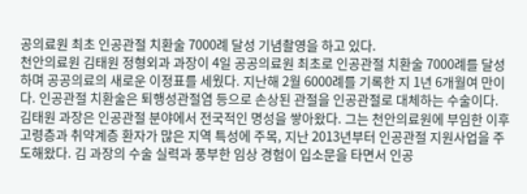공의료원 최초 인공관절 치환술 7000례 달성 기념촬영을 하고 있다.
천안의료원 김태원 정형외과 과장이 4일 공공의료원 최초로 인공관절 치환술 7000례를 달성하며 공공의료의 새로운 이정표를 세웠다. 지난해 2월 6000례를 기록한 지 1년 6개월여 만이다. 인공관절 치환술은 퇴행성관절염 등으로 손상된 관절을 인공관절로 대체하는 수술이다.
김태원 과장은 인공관절 분야에서 전국적인 명성을 쌓아왔다. 그는 천안의료원에 부임한 이후 고령층과 취약계층 환자가 많은 지역 특성에 주목, 지난 2013년부터 인공관절 지원사업을 주도해왔다. 김 과장의 수술 실력과 풍부한 임상 경험이 입소문을 타면서 인공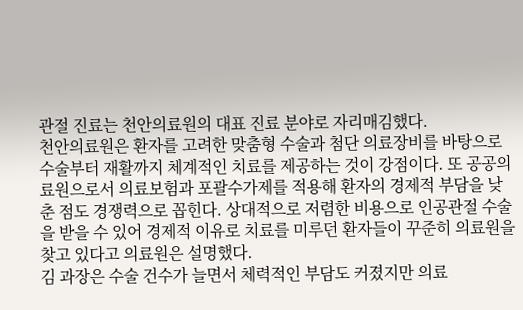관절 진료는 천안의료원의 대표 진료 분야로 자리매김했다.
천안의료원은 환자를 고려한 맞춤형 수술과 첨단 의료장비를 바탕으로 수술부터 재활까지 체계적인 치료를 제공하는 것이 강점이다. 또 공공의료원으로서 의료보험과 포괄수가제를 적용해 환자의 경제적 부담을 낮춘 점도 경쟁력으로 꼽힌다. 상대적으로 저렴한 비용으로 인공관절 수술을 받을 수 있어 경제적 이유로 치료를 미루던 환자들이 꾸준히 의료원을 찾고 있다고 의료원은 설명했다.
김 과장은 수술 건수가 늘면서 체력적인 부담도 커졌지만 의료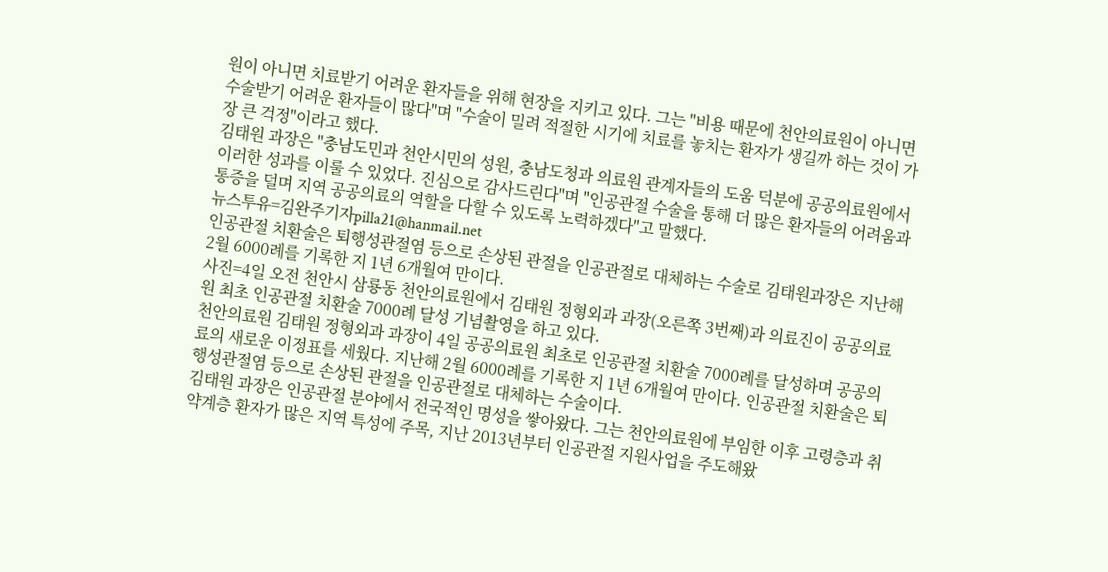원이 아니면 치료받기 어려운 환자들을 위해 현장을 지키고 있다. 그는 "비용 때문에 천안의료원이 아니면 수술받기 어려운 환자들이 많다"며 "수술이 밀려 적절한 시기에 치료를 놓치는 환자가 생길까 하는 것이 가장 큰 걱정"이라고 했다.
김태원 과장은 "충남도민과 천안시민의 성원, 충남도청과 의료원 관계자들의 도움 덕분에 공공의료원에서 이러한 성과를 이룰 수 있었다. 진심으로 감사드린다"며 "인공관절 수술을 통해 더 많은 환자들의 어려움과 통증을 덜며 지역 공공의료의 역할을 다할 수 있도록 노력하겠다"고 말했다.
뉴스투유=김완주기자pilla21@hanmail.net
인공관절 치환술은 퇴행성관절염 등으로 손상된 관절을 인공관절로 대체하는 수술로 김태원과장은 지난해 2월 6000례를 기록한 지 1년 6개월여 만이다.
사진=4일 오전 천안시 삼룡동 천안의료원에서 김태원 정형외과 과장(오른쪽 3번째)과 의료진이 공공의료원 최초 인공관절 치환술 7000례 달성 기념촬영을 하고 있다.
천안의료원 김태원 정형외과 과장이 4일 공공의료원 최초로 인공관절 치환술 7000례를 달성하며 공공의료의 새로운 이정표를 세웠다. 지난해 2월 6000례를 기록한 지 1년 6개월여 만이다. 인공관절 치환술은 퇴행성관절염 등으로 손상된 관절을 인공관절로 대체하는 수술이다.
김태원 과장은 인공관절 분야에서 전국적인 명성을 쌓아왔다. 그는 천안의료원에 부임한 이후 고령층과 취약계층 환자가 많은 지역 특성에 주목, 지난 2013년부터 인공관절 지원사업을 주도해왔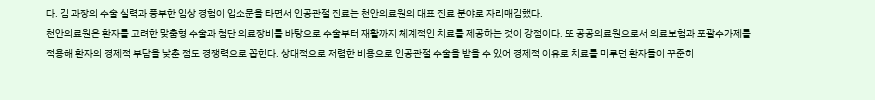다. 김 과장의 수술 실력과 풍부한 임상 경험이 입소문을 타면서 인공관절 진료는 천안의료원의 대표 진료 분야로 자리매김했다.
천안의료원은 환자를 고려한 맞춤형 수술과 첨단 의료장비를 바탕으로 수술부터 재활까지 체계적인 치료를 제공하는 것이 강점이다. 또 공공의료원으로서 의료보험과 포괄수가제를 적용해 환자의 경제적 부담을 낮춘 점도 경쟁력으로 꼽힌다. 상대적으로 저렴한 비용으로 인공관절 수술을 받을 수 있어 경제적 이유로 치료를 미루던 환자들이 꾸준히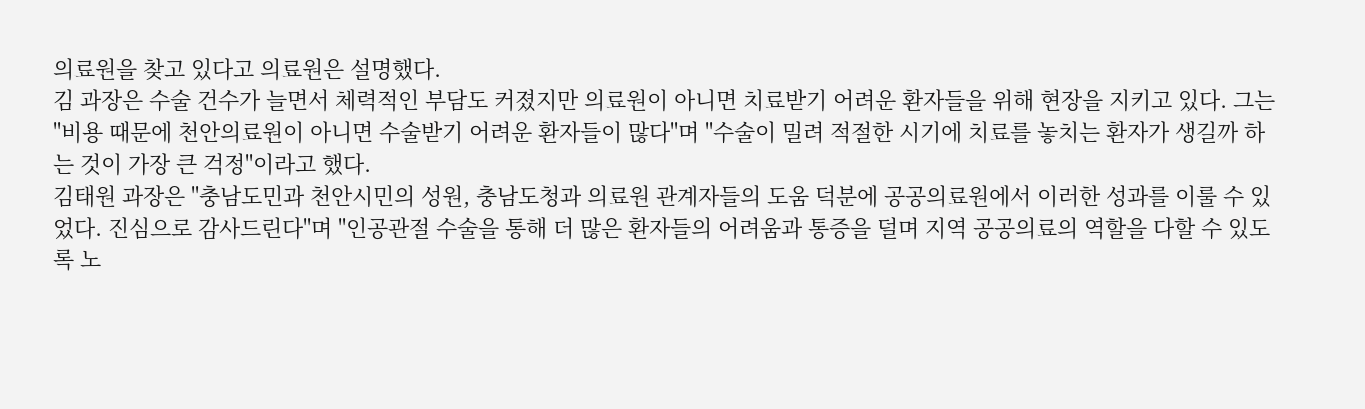의료원을 찾고 있다고 의료원은 설명했다.
김 과장은 수술 건수가 늘면서 체력적인 부담도 커졌지만 의료원이 아니면 치료받기 어려운 환자들을 위해 현장을 지키고 있다. 그는 "비용 때문에 천안의료원이 아니면 수술받기 어려운 환자들이 많다"며 "수술이 밀려 적절한 시기에 치료를 놓치는 환자가 생길까 하는 것이 가장 큰 걱정"이라고 했다.
김태원 과장은 "충남도민과 천안시민의 성원, 충남도청과 의료원 관계자들의 도움 덕분에 공공의료원에서 이러한 성과를 이룰 수 있었다. 진심으로 감사드린다"며 "인공관절 수술을 통해 더 많은 환자들의 어려움과 통증을 덜며 지역 공공의료의 역할을 다할 수 있도록 노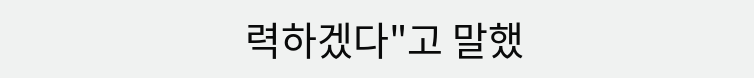력하겠다"고 말했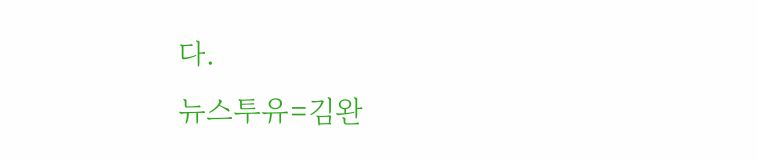다.
뉴스투유=김완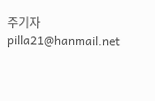주기자pilla21@hanmail.net